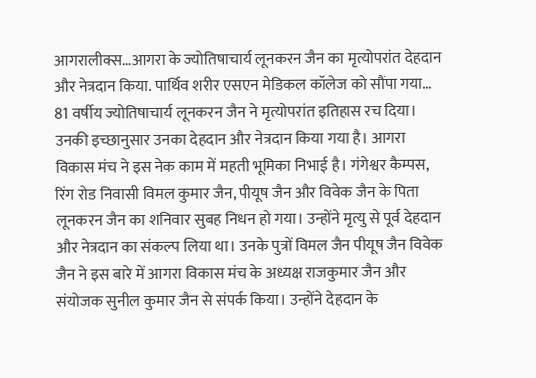आगरालीक्स…आगरा के ज्योतिषाचार्य लूनकरन जैन का मृत्योपरांत देहदान और नेत्रदान किया. पार्थिव शरीर एसएन मेडिकल कॉलेज को सौंपा गया…
81 वर्षीय ज्योतिषाचार्य लूनकरन जैन ने मृत्योपरांत इतिहास रच दिया। उनकी इच्छानुसार उनका देहदान और नेत्रदान किया गया है। आगरा विकास मंच ने इस नेक काम में महती भूमिका निभाई है। गंगेश्वर कैम्पस, रिंग रोड निवासी विमल कुमार जैन, पीयूष जैन और विवेक जैन के पिता लूनकरन जैन का शनिवार सुबह निधन हो गया। उन्होंने मृत्यु से पूर्व देहदान और नेत्रदान का संकल्प लिया था। उनके पुत्रों विमल जैन पीयूष जैन विवेक जैन ने इस बारे में आगरा विकास मंच के अध्यक्ष राजकुमार जैन और संयोजक सुनील कुमार जैन से संपर्क किया। उन्होंने देहदान के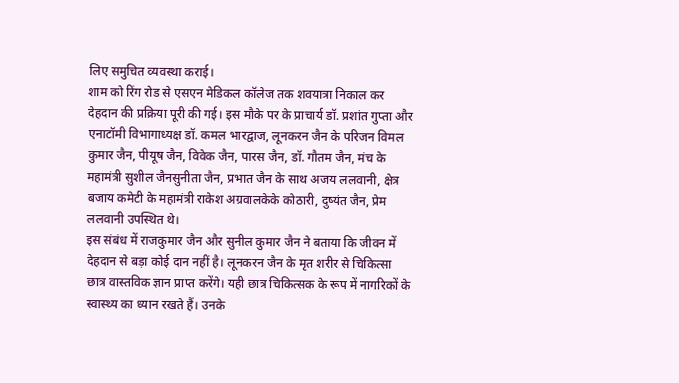लिए समुचित व्यवस्था कराई।
शाम को रिंग रोड से एसएन मेडिकल कॉलेज तक शवयात्रा निकाल कर देहदान की प्रक्रिया पूरी की गई। इस मौके पर के प्राचार्य डॉ. प्रशांत गुप्ता और एनाटॉमी विभागाध्यक्ष डॉ. कमल भारद्वाज, लूनकरन जैन के परिजन विमल कुमार जैन, पीयूष जैन, विवेक जैन, पारस जैन, डॉ. गौतम जैन, मंच के महामंत्री सुशील जैनसुनीता जैन, प्रभात जैन के साथ अजय ललवानी, क्षेत्र बजाय कमेटी के महामंत्री राकेश अग्रवालकेके कोठारी, दुष्यंत जैन, प्रेम ललवानी उपस्थित थे।
इस संबंध में राजकुमार जैन और सुनील कुमार जैन ने बताया कि जीवन में देहदान से बड़ा कोई दान नहीं है। लूनकरन जैन के मृत शरीर से चिकित्सा छात्र वास्तविक ज्ञान प्राप्त करेंगे। यही छात्र चिकित्सक के रूप में नागरिकों के स्वास्थ्य का ध्यान रखते हैं। उनके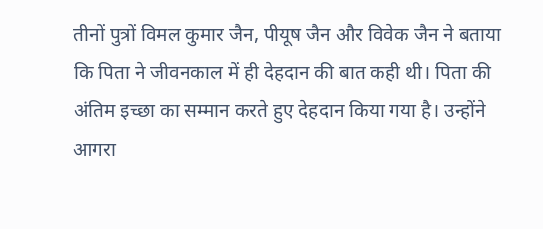तीनों पुत्रों विमल कुमार जैन, पीयूष जैन और विवेक जैन ने बताया कि पिता ने जीवनकाल में ही देहदान की बात कही थी। पिता की अंतिम इच्छा का सम्मान करते हुए देहदान किया गया है। उन्होंने आगरा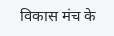विकास मंच के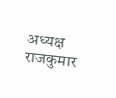अध्यक्ष राजकुमार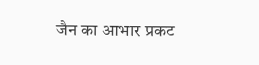जैन का आभार प्रकट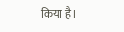किया है।